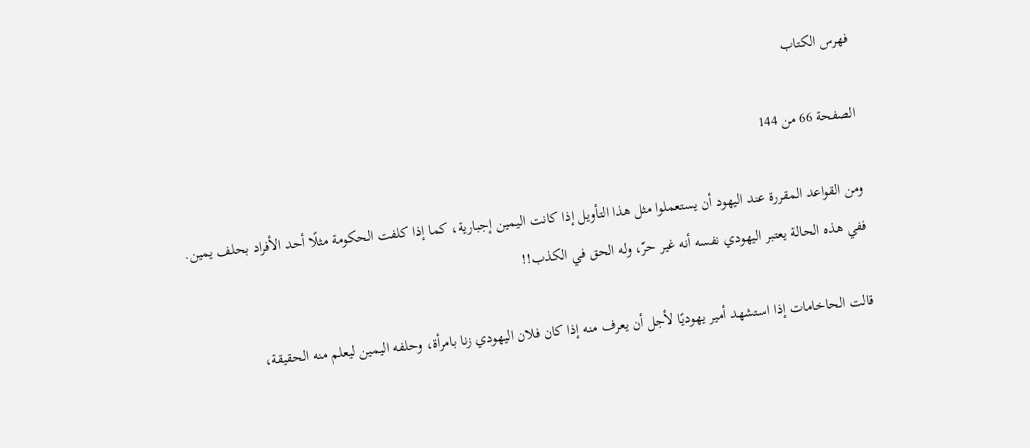فهرس الكتاب

الصفحة 66 من 144

ومن القواعد المقررة عند اليهود أن يستعملوا مثل هذا التأويل إذا كانت اليمين إجبارية، كما إذا كلفت الحكومة مثلًا أحد الأفراد بحلف يمين. ففي هذه الحالة يعتبر اليهودي نفسه أنه غير حرّ، وله الحق في الكذب!!

قالت الحاخامات إذا استشهد أمير يهوديًا لأجل أن يعرف منه إذا كان فلان اليهودي زنا بامرأة، وحلفه اليمين ليعلم منه الحقيقة،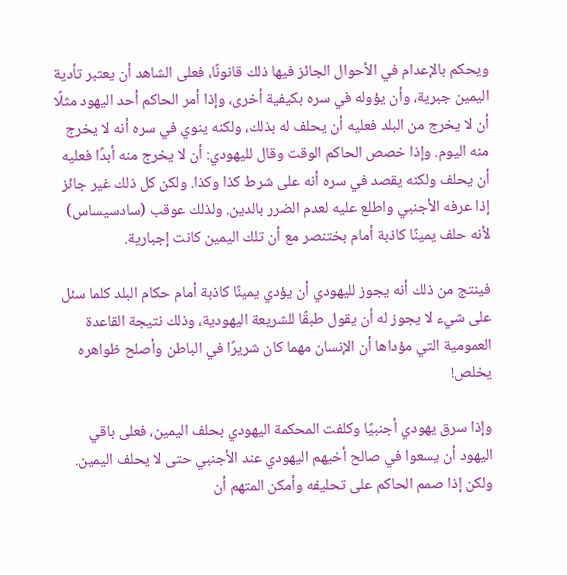ويحكم بالإعدام في الأحوال الجائز فيها ذلك قانونًا، فعلى الشاهد أن يعتبر تأدية اليمين جبرية، وأن يؤوله في سره بكيفية أخرى، وإذا أمر الحاكم أحد اليهود مثلًا أن لا يخرج من البلد فعليه أن يحلف له بذلك، ولكنه ينوي في سره أنه لا يخرج منه اليوم. وإذا خصص الحاكم الوقت وقال لليهودي: أن لا يخرج منه أبدًا فعليه أن يحلف ولكنه يقصد في سره أنه على شرط كذا وكذا. ولكن كل ذلك غير جائز إذا عرفه الأجنبي واطلع عليه لعدم الضرر بالدين. ولذلك عوقب (سادسيساس) لأنه حلف يمينًا كاذبة أمام بختنصر مع أن تلك اليمين كانت إجبارية.

فينتج من ذلك أنه يجوز لليهودي أن يؤدي يمينًا كاذبة أمام حكام البلد كلما سئل على شيء لا يجوز له أن يقول طبقًا للشريعة اليهودية، وذلك نتيجة القاعدة العمومية التي مؤداها أن الإنسان مهما كان شريرًا في الباطن وأصلح ظواهره يخلص!

وإذا سرق يهودي أجنبيًا وكلفت المحكمة اليهودي بحلف اليمين، فعلى باقي اليهود أن يسعوا في صالح أخيهم اليهودي عند الأجنبي حتى لا يحلف اليمين. ولكن إذا صمم الحاكم على تحليفه وأمكن المتهم أن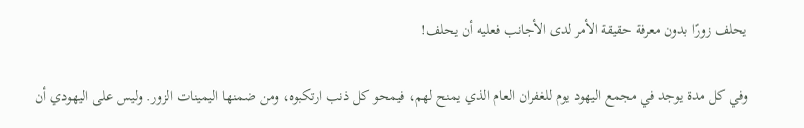يحلف زورًا بدون معرفة حقيقة الأمر لدى الأجانب فعليه أن يحلف!

وفي كل مدة يوجد في مجمع اليهود يوم للغفران العام الذي يمنح لهم، فيمحو كل ذنب ارتكبوه، ومن ضمنها اليمينات الزور. وليس على اليهودي أن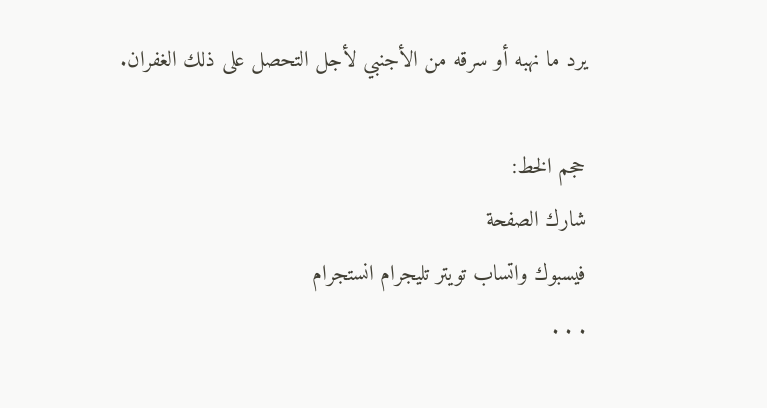يرد ما نهبه أو سرقه من الأجنبي لأجل التحصل على ذلك الغفران.

حجم الخط:
شارك الصفحة
فيسبوك واتساب تويتر تليجرام انستجرام
. . .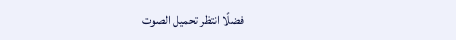فضلًا انتظر تحميل الصوت